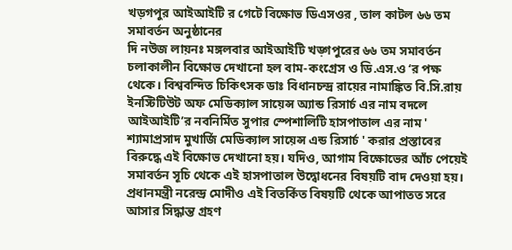খড়গপুর আইআইটি র গেটে বিক্ষোভ ডিএসওর , তাল কাটল ৬৬ তম সমাবর্তন অনুষ্ঠানের
দি নউজ লায়নঃ মঙ্গলবার আইআইটি খড়্গপুরের ৬৬ তম সমাবর্তন চলাকালীন বিক্ষোভ দেখানো হল বাম-কংগ্রেস ও ডি.এস.ও ‘র পক্ষ থেকে। বিশ্ববন্দিত চিকিৎসক ডাঃ বিধানচন্দ্র রায়ের নামাঙ্কিত বি.সি.রায় ইনস্টিটিউট অফ মেডিক্যাল সায়েন্স অ্যান্ড রিসার্চ এর নাম বদলে আইআইটি’র নবনির্মিত সুপার স্পেশালিটি হাসপাতাল এর নাম ' শ্যামাপ্রসাদ মুখার্জি মেডিক্যাল সায়েন্স এন্ড রিসার্চ ' করার প্রস্তাবের বিরুদ্ধে এই বিক্ষোভ দেখানো হয়। যদিও, আগাম বিক্ষোভের আঁচ পেয়েই সমাবর্তন সূচি থেকে এই হাসপাতাল উদ্বোধনের বিষয়টি বাদ দেওয়া হয়।
প্রধানমন্ত্রী নরেন্দ্র মোদীও এই বিতর্কিত বিষয়টি থেকে আপাতত সরে আসার সিদ্ধান্ত গ্রহণ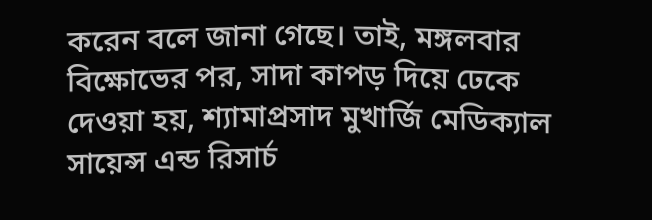করেন বলে জানা গেছে। তাই, মঙ্গলবার বিক্ষোভের পর, সাদা কাপড় দিয়ে ঢেকে দেওয়া হয়, শ্যামাপ্রসাদ মুখার্জি মেডিক্যাল সায়েন্স এন্ড রিসার্চ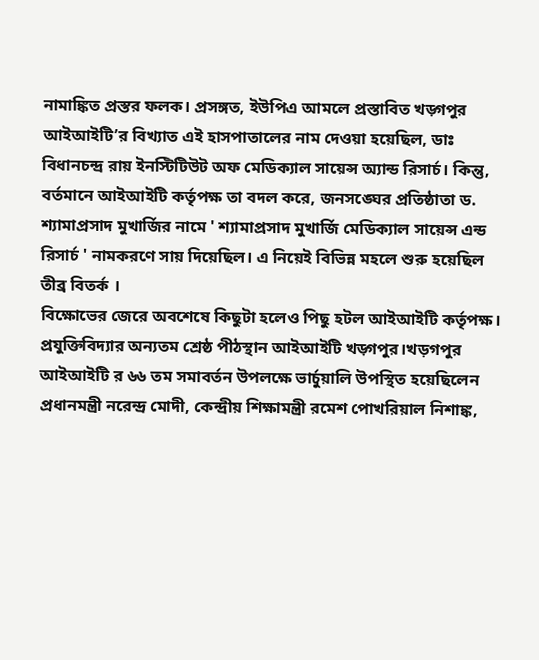নামাঙ্কিত প্রস্তর ফলক। প্রসঙ্গত, ইউপিএ আমলে প্রস্তাবিত খড়্গপুর আইআইটি’র বিখ্যাত এই হাসপাতালের নাম দেওয়া হয়েছিল, ডাঃ বিধানচন্দ্র রায় ইনস্টিটিউট অফ মেডিক্যাল সায়েন্স অ্যান্ড রিসার্চ। কিন্তু, বর্তমানে আইআইটি কর্তৃপক্ষ তা বদল করে, জনসঙ্ঘের প্রতিষ্ঠাতা ড. শ্যামাপ্রসাদ মুখার্জির নামে ' শ্যামাপ্রসাদ মুখার্জি মেডিক্যাল সায়েন্স এন্ড রিসার্চ ' নামকরণে সায় দিয়েছিল। এ নিয়েই বিভিন্ন মহলে শুরু হয়েছিল তীব্র বিতর্ক ।
বিক্ষোভের জেরে অবশেষে কিছুটা হলেও পিছু হটল আইআইটি কর্তৃপক্ষ।
প্রযুক্তিবিদ্যার অন্যতম শ্রেষ্ঠ পীঠস্থান আইআইটি খড়্গপুর।খড়গপুর আইআইটি র ৬৬ তম সমাবর্তন উপলক্ষে ভার্চুয়ালি উপস্থিত হয়েছিলেন প্রধানমন্ত্রী নরেন্দ্র মোদী, কেন্দ্রীয় শিক্ষামন্ত্রী রমেশ পোখরিয়াল নিশাঙ্ক,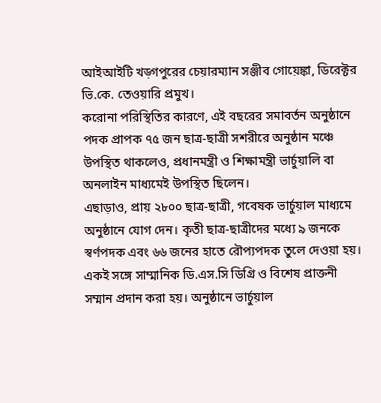আইআইটি খড়্গপুরের চেয়ারম্যান সঞ্জীব গোয়েঙ্কা, ডিরেক্টর ভি.কে. তেওয়ারি প্রমুখ।
করোনা পরিস্থিতির কারণে, এই বছরের সমাবর্তন অনুষ্ঠানে পদক প্রাপক ৭৫ জন ছাত্র-ছাত্রী সশরীরে অনুষ্ঠান মঞ্চে উপস্থিত থাকলেও, প্রধানমন্ত্রী ও শিক্ষামন্ত্রী ভার্চুয়ালি বা অনলাইন মাধ্যমেই উপস্থিত ছিলেন।
এছাড়াও, প্রায় ২৮০০ ছাত্র-ছাত্রী, গবেষক ভার্চুয়াল মাধ্যমে অনুষ্ঠানে যোগ দেন। কৃতী ছাত্র-ছাত্রীদের মধ্যে ৯ জনকে স্বর্ণপদক এবং ৬৬ জনের হাতে রৌপ্যপদক তুলে দেওয়া হয়। একই সঙ্গে সাম্মানিক ডি.এস.সি ডিগ্রি ও বিশেষ প্রাক্তনী সম্মান প্রদান করা হয়। অনুষ্ঠানে ভার্চুয়াল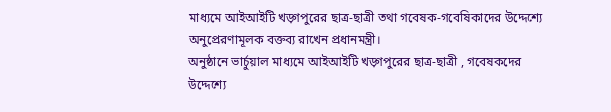মাধ্যমে আইআইটি খড়্গপুরের ছাত্র-ছাত্রী তথা গবেষক-গবেষিকাদের উদ্দেশ্যে অনুপ্রেরণামূলক বক্তব্য রাখেন প্রধানমন্ত্রী।
অনুষ্ঠানে ভার্চুয়াল মাধ্যমে আইআইটি খড়্গপুরের ছাত্র-ছাত্রী , গবেষকদের উদ্দেশ্যে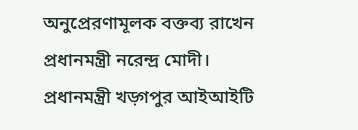অনুপ্রেরণামূলক বক্তব্য রাখেন প্রধানমন্ত্রী নরেন্দ্র মোদী।
প্রধানমন্ত্রী খড়্গপুর আইআইটি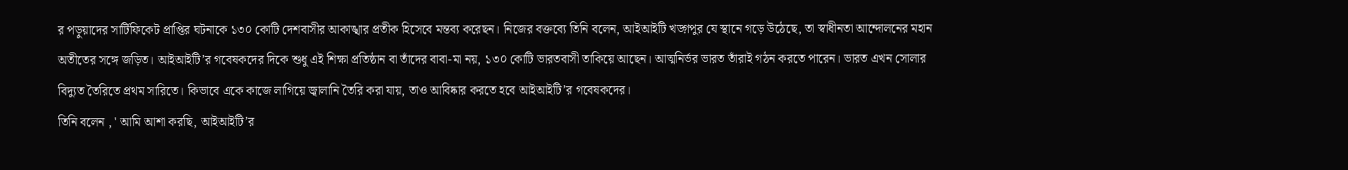র পড়ুয়াদের সার্টিফিকেট প্রাপ্তির ঘটনাকে ১৩০ কোটি দেশবাসীর আকাঙ্খার প্রতীক হিসেবে মন্তব্য করেছন। নিজের বক্তব্যে তিনি বলেন, আইআইটি খড়্গপুর যে স্থানে গড়ে উঠেছে, তা স্বাধীনতা আন্দোলনের মহান অতীতের সঙ্গে জড়িত। আইআইটি’র গবেষকদের দিকে শুধু এই শিক্ষা প্রতিষ্ঠান বা তাঁদের বাবা-মা নয়, ১৩০ কোটি ভারতবাসী তাকিয়ে আছেন। আত্মনির্ভর ভারত তাঁরাই গঠন করতে পারেন। ভারত এখন সোলার বিদ্যুত তৈরিতে প্রথম সারিতে। কিভাবে একে কাজে লাগিয়ে জ্বালানি তৈরি করা যায়, তাও আবিষ্কার করতে হবে আইআইটি’র গবেষকদের।
তিনি বলেন , ' আমি আশা করছি, আইআইটি’র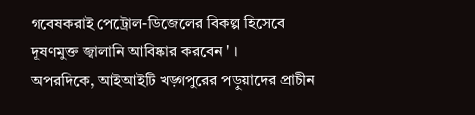গবেষকরাই পেট্রোল-ডিজেলের বিকল্প হিসেবে দূষণমুক্ত জ্বালানি আবিষ্কার করবেন ' ।
অপরদিকে, আইআইটি খড়্গপুরের পড়ুয়াদের প্রাচীন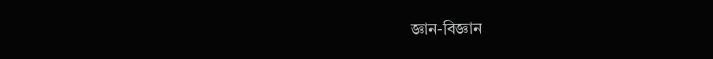জ্ঞান-বিজ্ঞান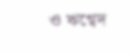ও ঋগ্বেদ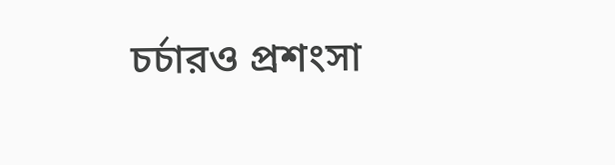চর্চারও প্রশংসা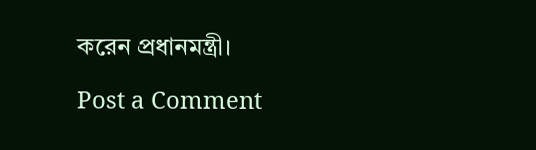করেন প্রধানমন্ত্রী।

Post a Comment